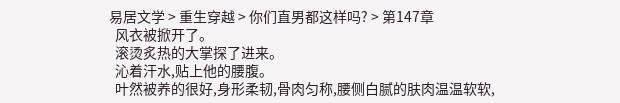易居文学 > 重生穿越 > 你们直男都这样吗? > 第147章
  风衣被掀开了。
  滚烫炙热的大掌探了进来。
  沁着汗水,贴上他的腰腹。
  叶然被养的很好,身形柔韧,骨肉匀称,腰侧白腻的肤肉温温软软,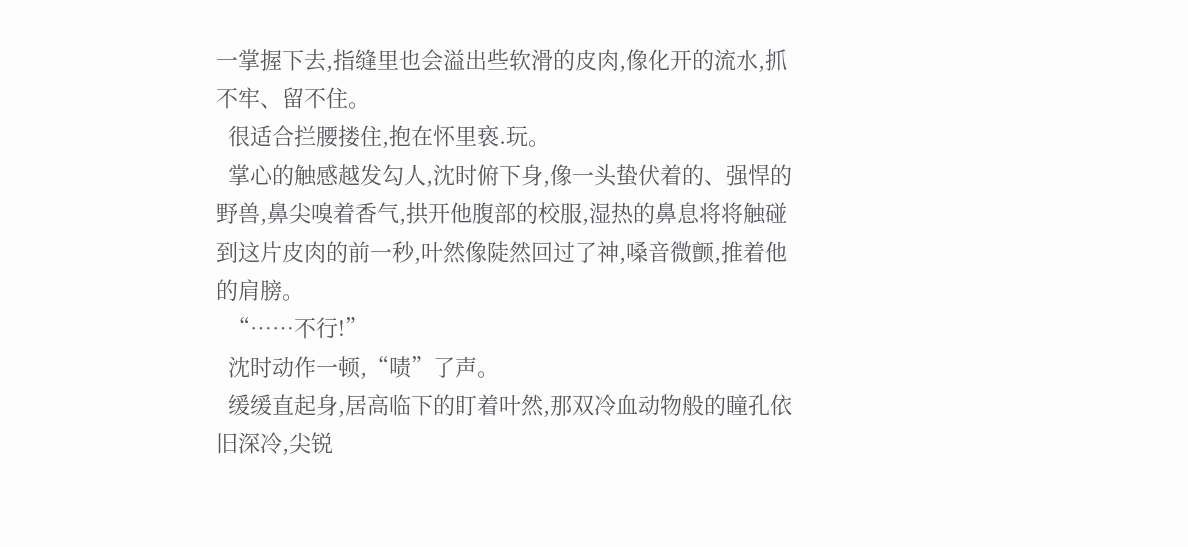一掌握下去,指缝里也会溢出些软滑的皮肉,像化开的流水,抓不牢、留不住。
  很适合拦腰搂住,抱在怀里亵.玩。
  掌心的触感越发勾人,沈时俯下身,像一头蛰伏着的、强悍的野兽,鼻尖嗅着香气,拱开他腹部的校服,湿热的鼻息将将触碰到这片皮肉的前一秒,叶然像陡然回过了神,嗓音微颤,推着他的肩膀。
  “……不行!”
  沈时动作一顿,“啧”了声。
  缓缓直起身,居高临下的盯着叶然,那双冷血动物般的瞳孔依旧深冷,尖锐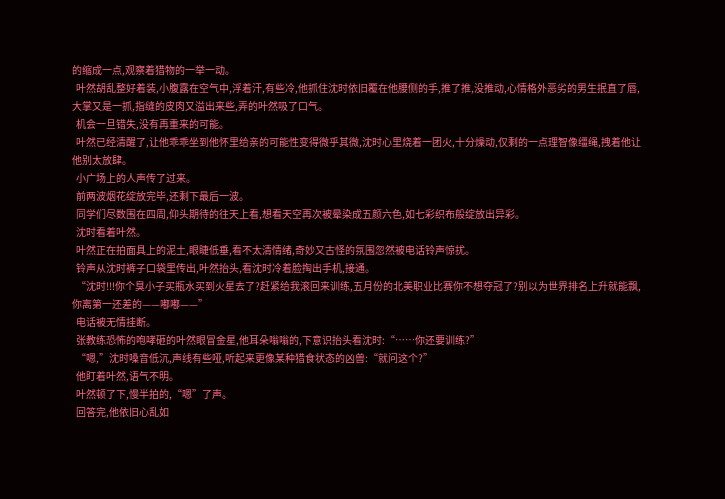的缩成一点,观察着猎物的一举一动。
  叶然胡乱整好着装,小腹露在空气中,浮着汗,有些冷,他抓住沈时依旧覆在他腰侧的手,推了推,没推动,心情格外恶劣的男生抿直了唇,大掌又是一抓,指缝的皮肉又溢出来些,弄的叶然吸了口气。
  机会一旦错失,没有再重来的可能。
  叶然已经清醒了,让他乖乖坐到他怀里给亲的可能性变得微乎其微,沈时心里烧着一团火,十分燥动,仅剩的一点理智像缰绳,拽着他让他别太放肆。
  小广场上的人声传了过来。
  前两波烟花绽放完毕,还剩下最后一波。
  同学们尽数围在四周,仰头期待的往天上看,想看天空再次被晕染成五颜六色,如七彩织布般绽放出异彩。
  沈时看着叶然。
  叶然正在拍面具上的泥土,眼睫低垂,看不太清情绪,奇妙又古怪的氛围忽然被电话铃声惊扰。
  铃声从沈时裤子口袋里传出,叶然抬头,看沈时冷着脸掏出手机,接通。
  “沈时!!!你个臭小子买瓶水买到火星去了?赶紧给我滚回来训练,五月份的北美职业比赛你不想夺冠了?别以为世界排名上升就能飘,你离第一还差的——嘟嘟——”
  电话被无情挂断。
  张教练恐怖的咆哮砸的叶然眼冒金星,他耳朵嗡嗡的,下意识抬头看沈时:“……你还要训练?”
  “嗯,”沈时嗓音低沉,声线有些哑,听起来更像某种猎食状态的凶兽:“就问这个?”
  他盯着叶然,语气不明。
  叶然顿了下,慢半拍的,“嗯”了声。
  回答完,他依旧心乱如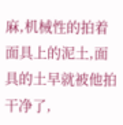麻,机械性的拍着面具上的泥土,面具的土早就被他拍干净了,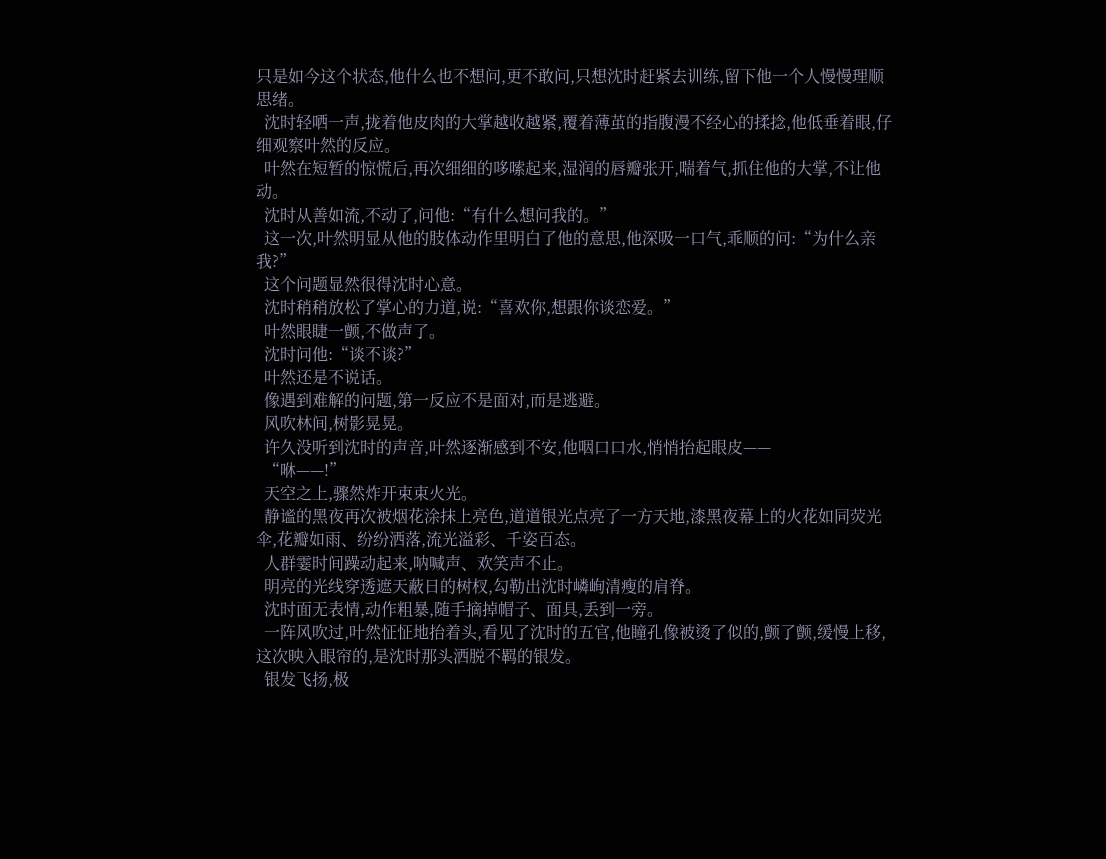只是如今这个状态,他什么也不想问,更不敢问,只想沈时赶紧去训练,留下他一个人慢慢理顺思绪。
  沈时轻哂一声,拢着他皮肉的大掌越收越紧,覆着薄茧的指腹漫不经心的揉捻,他低垂着眼,仔细观察叶然的反应。
  叶然在短暂的惊慌后,再次细细的哆嗦起来,湿润的唇瓣张开,喘着气,抓住他的大掌,不让他动。
  沈时从善如流,不动了,问他:“有什么想问我的。”
  这一次,叶然明显从他的肢体动作里明白了他的意思,他深吸一口气,乖顺的问:“为什么亲我?”
  这个问题显然很得沈时心意。
  沈时稍稍放松了掌心的力道,说:“喜欢你,想跟你谈恋爱。”
  叶然眼睫一颤,不做声了。
  沈时问他:“谈不谈?”
  叶然还是不说话。
  像遇到难解的问题,第一反应不是面对,而是逃避。
  风吹林间,树影晃晃。
  许久没听到沈时的声音,叶然逐渐感到不安,他咽口口水,悄悄抬起眼皮——
  “咻——!”
  天空之上,骤然炸开束束火光。
  静谧的黑夜再次被烟花涂抹上亮色,道道银光点亮了一方天地,漆黑夜幕上的火花如同荧光伞,花瓣如雨、纷纷洒落,流光溢彩、千姿百态。
  人群霎时间躁动起来,呐喊声、欢笑声不止。
  明亮的光线穿透遮天蔽日的树杈,勾勒出沈时嶙峋清瘦的肩脊。
  沈时面无表情,动作粗暴,随手摘掉帽子、面具,丢到一旁。
  一阵风吹过,叶然怔怔地抬着头,看见了沈时的五官,他瞳孔像被烫了似的,颤了颤,缓慢上移,这次映入眼帘的,是沈时那头洒脱不羁的银发。
  银发飞扬,极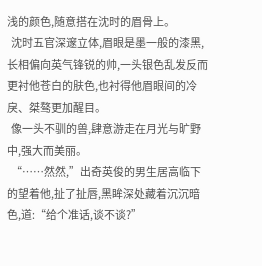浅的颜色,随意搭在沈时的眉骨上。
  沈时五官深邃立体,眉眼是墨一般的漆黑,长相偏向英气锋锐的帅,一头银色乱发反而更衬他苍白的肤色,也衬得他眉眼间的冷戾、桀骜更加醒目。
  像一头不驯的兽,肆意游走在月光与旷野中,强大而美丽。
  “……然然,”出奇英俊的男生居高临下的望着他,扯了扯唇,黑眸深处藏着沉沉暗色,道:“给个准话,谈不谈?”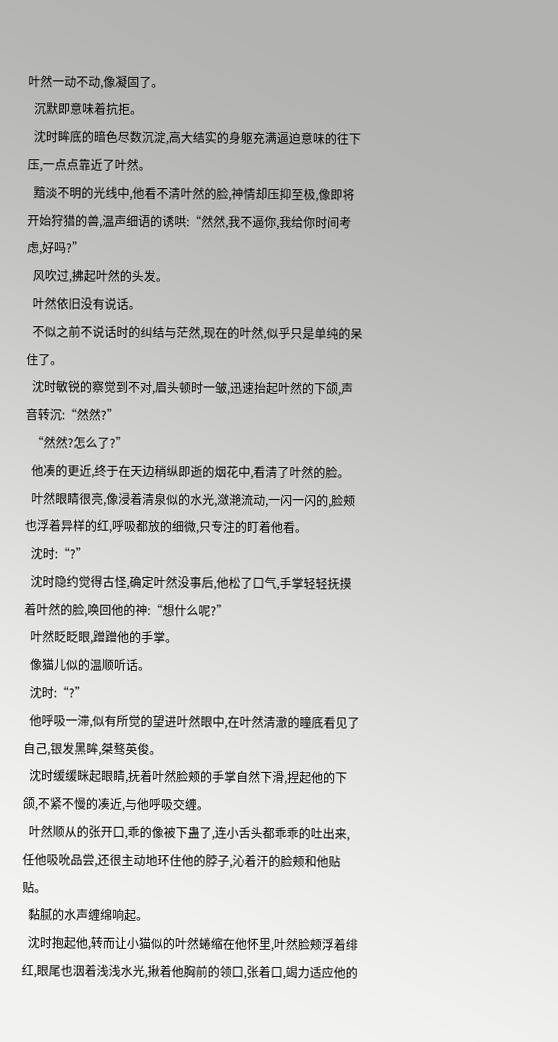叶然一动不动,像凝固了。
  沉默即意味着抗拒。
  沈时眸底的暗色尽数沉淀,高大结实的身躯充满逼迫意味的往下压,一点点靠近了叶然。
  黯淡不明的光线中,他看不清叶然的脸,神情却压抑至极,像即将开始狩猎的兽,温声细语的诱哄:“然然,我不逼你,我给你时间考虑,好吗?”
  风吹过,拂起叶然的头发。
  叶然依旧没有说话。
  不似之前不说话时的纠结与茫然,现在的叶然,似乎只是单纯的呆住了。
  沈时敏锐的察觉到不对,眉头顿时一皱,迅速抬起叶然的下颌,声音转沉:“然然?”
  “然然?怎么了?”
  他凑的更近,终于在天边稍纵即逝的烟花中,看清了叶然的脸。
  叶然眼睛很亮,像浸着清泉似的水光,潋滟流动,一闪一闪的,脸颊也浮着异样的红,呼吸都放的细微,只专注的盯着他看。
  沈时:“?”
  沈时隐约觉得古怪,确定叶然没事后,他松了口气,手掌轻轻抚摸着叶然的脸,唤回他的神:“想什么呢?”
  叶然眨眨眼,蹭蹭他的手掌。
  像猫儿似的温顺听话。
  沈时:“?”
  他呼吸一滞,似有所觉的望进叶然眼中,在叶然清澈的瞳底看见了自己,银发黑眸,桀骜英俊。
  沈时缓缓眯起眼睛,抚着叶然脸颊的手掌自然下滑,捏起他的下颌,不紧不慢的凑近,与他呼吸交缠。
  叶然顺从的张开口,乖的像被下蛊了,连小舌头都乖乖的吐出来,任他吸吮品尝,还很主动地环住他的脖子,沁着汗的脸颊和他贴贴。
  黏腻的水声缠绵响起。
  沈时抱起他,转而让小猫似的叶然蜷缩在他怀里,叶然脸颊浮着绯红,眼尾也洇着浅浅水光,揪着他胸前的领口,张着口,竭力适应他的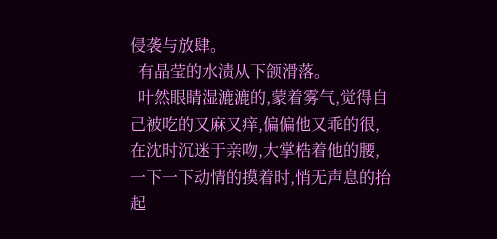侵袭与放肆。
  有晶莹的水渍从下颌滑落。
  叶然眼睛湿漉漉的,蒙着雾气,觉得自己被吃的又麻又痒,偏偏他又乖的很,在沈时沉迷于亲吻,大掌梏着他的腰,一下一下动情的摸着时,悄无声息的抬起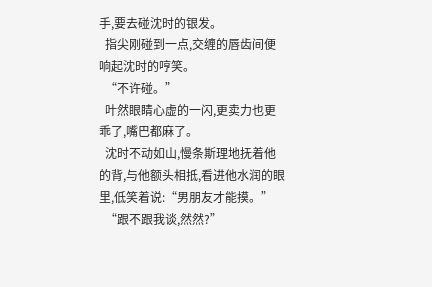手,要去碰沈时的银发。
  指尖刚碰到一点,交缠的唇齿间便响起沈时的哼笑。
  “不许碰。”
  叶然眼睛心虚的一闪,更卖力也更乖了,嘴巴都麻了。
  沈时不动如山,慢条斯理地抚着他的背,与他额头相抵,看进他水润的眼里,低笑着说:“男朋友才能摸。”
  “跟不跟我谈,然然?”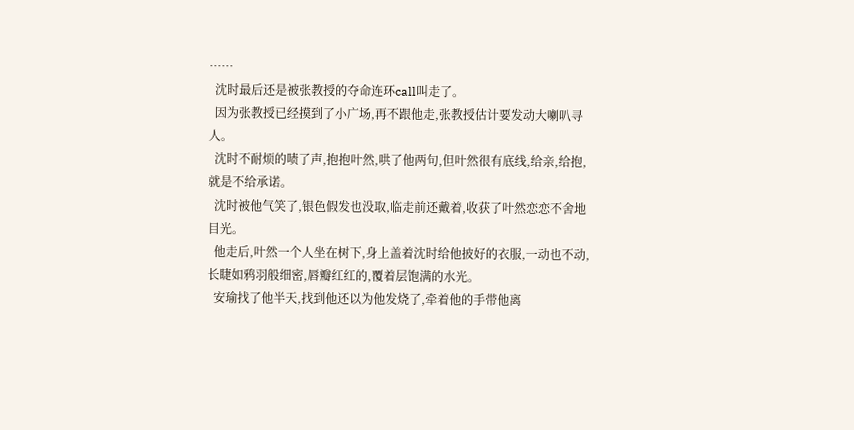……
  沈时最后还是被张教授的夺命连环call叫走了。
  因为张教授已经摸到了小广场,再不跟他走,张教授估计要发动大喇叭寻人。
  沈时不耐烦的啧了声,抱抱叶然,哄了他两句,但叶然很有底线,给亲,给抱,就是不给承诺。
  沈时被他气笑了,银色假发也没取,临走前还戴着,收获了叶然恋恋不舍地目光。
  他走后,叶然一个人坐在树下,身上盖着沈时给他披好的衣服,一动也不动,长睫如鸦羽般细密,唇瓣红红的,覆着层饱满的水光。
  安瑜找了他半天,找到他还以为他发烧了,牵着他的手带他离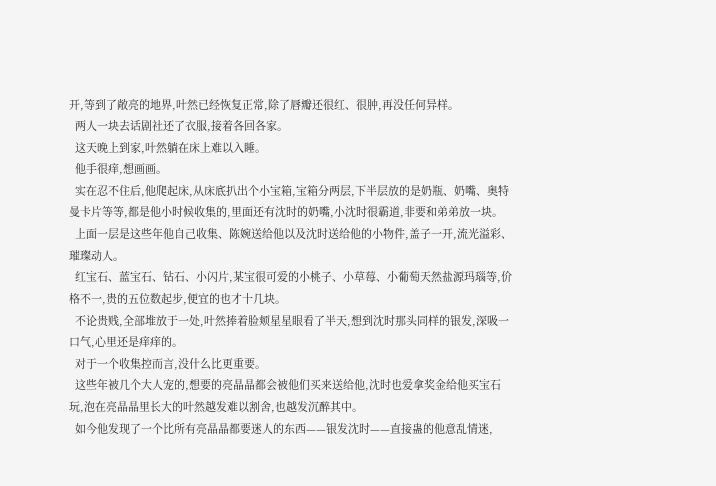开,等到了敞亮的地界,叶然已经恢复正常,除了唇瓣还很红、很肿,再没任何异样。
  两人一块去话剧社还了衣服,接着各回各家。
  这天晚上到家,叶然躺在床上难以入睡。
  他手很痒,想画画。
  实在忍不住后,他爬起床,从床底扒出个小宝箱,宝箱分两层,下半层放的是奶瓶、奶嘴、奥特曼卡片等等,都是他小时候收集的,里面还有沈时的奶嘴,小沈时很霸道,非要和弟弟放一块。
  上面一层是这些年他自己收集、陈婉送给他以及沈时送给他的小物件,盖子一开,流光溢彩、璀璨动人。
  红宝石、蓝宝石、钻石、小闪片,某宝很可爱的小桃子、小草莓、小葡萄天然盐源玛瑙等,价格不一,贵的五位数起步,便宜的也才十几块。
  不论贵贱,全部堆放于一处,叶然捧着脸颊星星眼看了半天,想到沈时那头同样的银发,深吸一口气,心里还是痒痒的。
  对于一个收集控而言,没什么比更重要。
  这些年被几个大人宠的,想要的亮晶晶都会被他们买来送给他,沈时也爱拿奖金给他买宝石玩,泡在亮晶晶里长大的叶然越发难以割舍,也越发沉醉其中。
  如今他发现了一个比所有亮晶晶都要迷人的东西——银发沈时——直接蛊的他意乱情迷,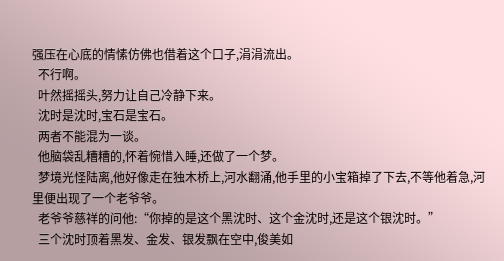强压在心底的情愫仿佛也借着这个口子,涓涓流出。
  不行啊。
  叶然摇摇头,努力让自己冷静下来。
  沈时是沈时,宝石是宝石。
  两者不能混为一谈。
  他脑袋乱糟糟的,怀着惋惜入睡,还做了一个梦。
  梦境光怪陆离,他好像走在独木桥上,河水翻涌,他手里的小宝箱掉了下去,不等他着急,河里便出现了一个老爷爷。
  老爷爷慈祥的问他:“你掉的是这个黑沈时、这个金沈时,还是这个银沈时。”
  三个沈时顶着黑发、金发、银发飘在空中,俊美如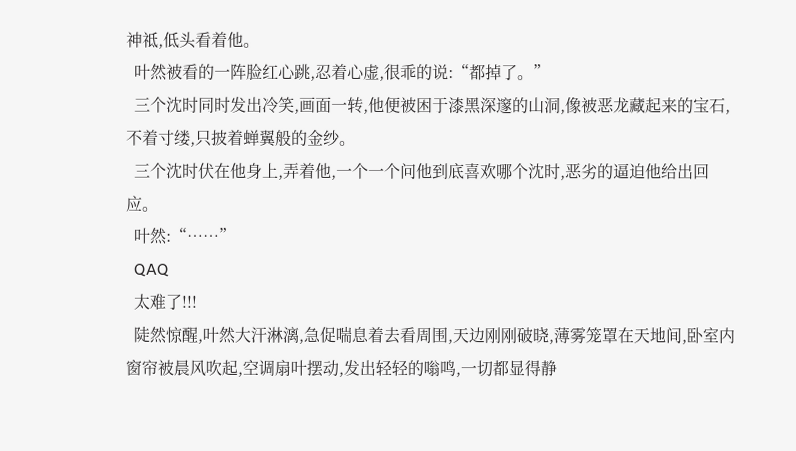神祗,低头看着他。
  叶然被看的一阵脸红心跳,忍着心虚,很乖的说:“都掉了。”
  三个沈时同时发出冷笑,画面一转,他便被困于漆黑深邃的山洞,像被恶龙藏起来的宝石,不着寸缕,只披着蝉翼般的金纱。
  三个沈时伏在他身上,弄着他,一个一个问他到底喜欢哪个沈时,恶劣的逼迫他给出回应。
  叶然:“……”
  QAQ
  太难了!!!
  陡然惊醒,叶然大汗淋漓,急促喘息着去看周围,天边刚刚破晓,薄雾笼罩在天地间,卧室内窗帘被晨风吹起,空调扇叶摆动,发出轻轻的嗡鸣,一切都显得静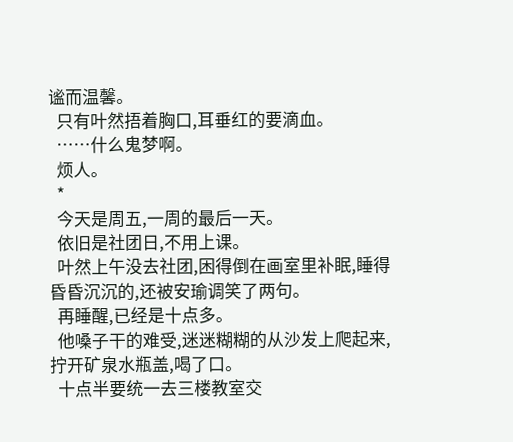谧而温馨。
  只有叶然捂着胸口,耳垂红的要滴血。
  ……什么鬼梦啊。
  烦人。
  *
  今天是周五,一周的最后一天。
  依旧是社团日,不用上课。
  叶然上午没去社团,困得倒在画室里补眠,睡得昏昏沉沉的,还被安瑜调笑了两句。
  再睡醒,已经是十点多。
  他嗓子干的难受,迷迷糊糊的从沙发上爬起来,拧开矿泉水瓶盖,喝了口。
  十点半要统一去三楼教室交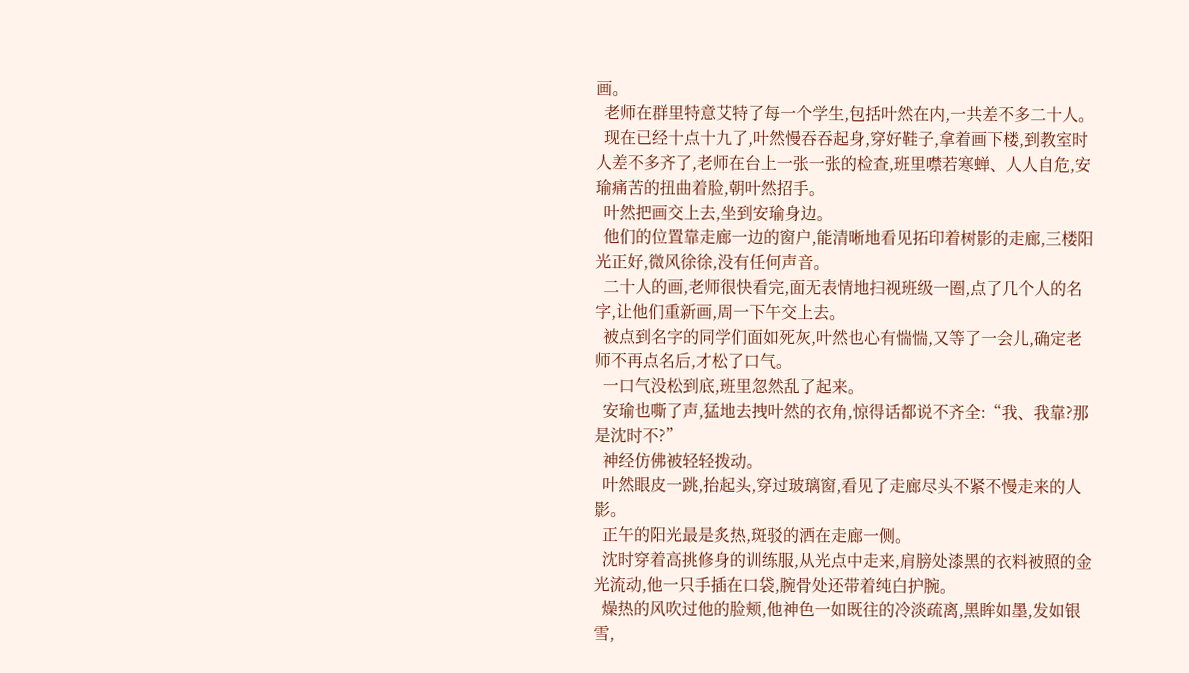画。
  老师在群里特意艾特了每一个学生,包括叶然在内,一共差不多二十人。
  现在已经十点十九了,叶然慢吞吞起身,穿好鞋子,拿着画下楼,到教室时人差不多齐了,老师在台上一张一张的检查,班里噤若寒蝉、人人自危,安瑜痛苦的扭曲着脸,朝叶然招手。
  叶然把画交上去,坐到安瑜身边。
  他们的位置靠走廊一边的窗户,能清晰地看见拓印着树影的走廊,三楼阳光正好,微风徐徐,没有任何声音。
  二十人的画,老师很快看完,面无表情地扫视班级一圈,点了几个人的名字,让他们重新画,周一下午交上去。
  被点到名字的同学们面如死灰,叶然也心有惴惴,又等了一会儿,确定老师不再点名后,才松了口气。
  一口气没松到底,班里忽然乱了起来。
  安瑜也嘶了声,猛地去拽叶然的衣角,惊得话都说不齐全:“我、我靠?那是沈时不?”
  神经仿佛被轻轻拨动。
  叶然眼皮一跳,抬起头,穿过玻璃窗,看见了走廊尽头不紧不慢走来的人影。
  正午的阳光最是炙热,斑驳的洒在走廊一侧。
  沈时穿着高挑修身的训练服,从光点中走来,肩膀处漆黑的衣料被照的金光流动,他一只手插在口袋,腕骨处还带着纯白护腕。
  燥热的风吹过他的脸颊,他神色一如既往的冷淡疏离,黑眸如墨,发如银雪,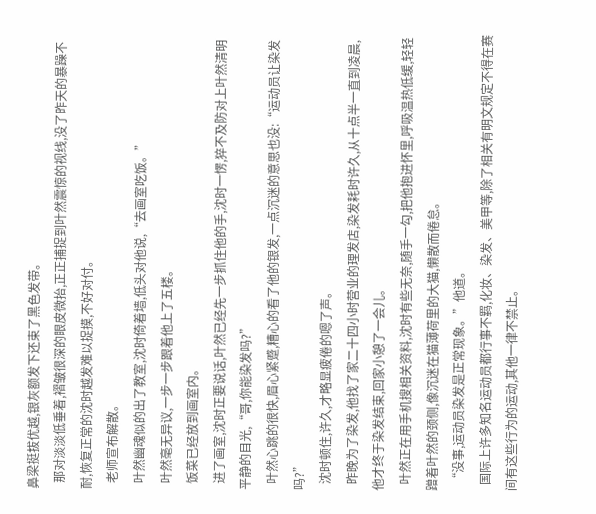鼻梁挺拔优越,银灰额发下还束了黑色发带。
  那对淡淡低垂着,褶皱很深的眼皮微抬,正正捕捉到叶然震惊的视线,没了昨天的暴躁不耐,恢复正常的沈时越发难以捉摸,不好对付。
  老师宣布解散。
  叶然幽魂似的出了教室,沈时倚着墙,低头对他说,“去画室吃饭。”
  叶然毫无异议,一步一步跟着他上了五楼。
  饭菜已经放到画室内。
  进了画室,沈时正要说话,叶然已经先一步抓住他的手,沈时一愣,猝不及防对上叶然清明平静的目光,“哥,你能染发吗?”
  叶然心跳的很快,眉心紧蹙,糟心的看了他的银发,一点沉迷的意思也没:“运动员让染发吗?”
  沈时顿住,许久,才略显疲倦的嗯了声。
  昨晚为了染发,他找了家二十四小时营业的理发店,染发耗时许久,从十点半一直到凌晨,他才终于染发结束,回家小憩了一会儿。
  叶然正在用手机搜相关资料,沈时有些无奈,随手一勾,把他抱进怀里,呼吸温热低缓,轻轻蹭着叶然的颈侧,像沉迷在猫薄荷里的大猫,懒散而倦怠。
  “没事,运动员染发是正常现象。”他道。
  国际上许多知名运动员都行事不羁,化妆、染发、美甲等,除了相关有明文规定不得在赛间有这些行为的运动,其他一律不禁止。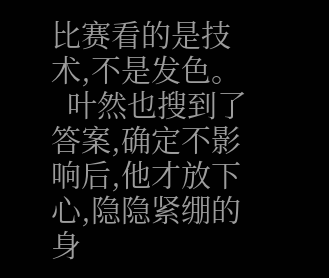比赛看的是技术,不是发色。
  叶然也搜到了答案,确定不影响后,他才放下心,隐隐紧绷的身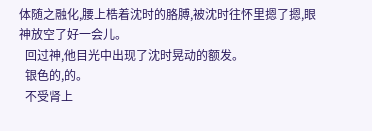体随之融化,腰上梏着沈时的胳膊,被沈时往怀里摁了摁,眼神放空了好一会儿。
  回过神,他目光中出现了沈时晃动的额发。
  银色的,的。
  不受肾上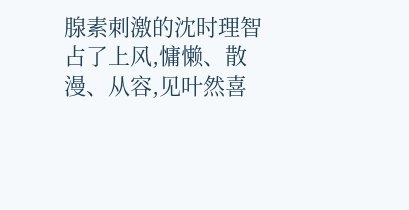腺素刺激的沈时理智占了上风,慵懒、散漫、从容,见叶然喜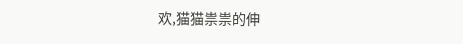欢,猫猫祟祟的伸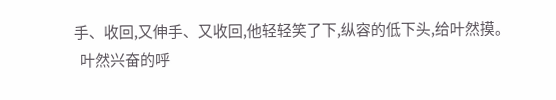手、收回,又伸手、又收回,他轻轻笑了下,纵容的低下头,给叶然摸。
  叶然兴奋的呼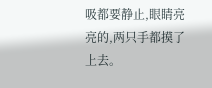吸都要静止,眼睛亮亮的,两只手都摸了上去。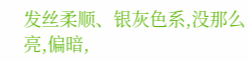发丝柔顺、银灰色系,没那么亮,偏暗,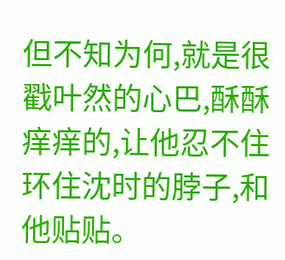但不知为何,就是很戳叶然的心巴,酥酥痒痒的,让他忍不住环住沈时的脖子,和他贴贴。